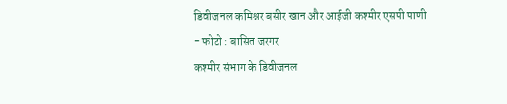डिवीजनल कमिश्नर बसीर खान और आईजी कश्मीर एसपी पाणी
- फोटो : बासित जरगर
कश्मीर संभाग के डिवीजनल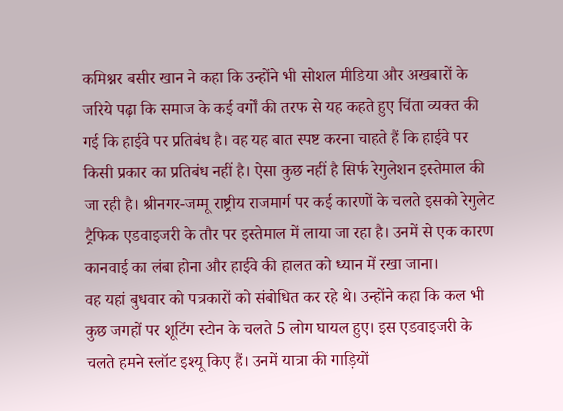कमिश्नर बसीर खान ने कहा कि उन्होंने भी सोशल मीडिया और अखबारों के जरिये पढ़ा कि समाज के कई वर्गों की तरफ से यह कहते हुए चिंता व्यक्त की गई कि हाईवे पर प्रतिबंध है। वह यह बात स्पष्ट करना चाहते हैं कि हाईवे पर किसी प्रकार का प्रतिबंध नहीं है। ऐसा कुछ नहीं है सिर्फ रेगुलेशन इस्तेमाल की जा रही है। श्रीनगर-जम्मू राष्ट्रीय राजमार्ग पर कई कारणों के चलते इसको रेगुलेट ट्रैफिक एडवाइजरी के तौर पर इस्तेमाल में लाया जा रहा है। उनमें से एक कारण कानवाई का लंबा होना और हाईवे की हालत को ध्यान में रखा जाना।
वह यहां बुधवार को पत्रकारों को संबोधित कर रहे थे। उन्होंने कहा कि कल भी कुछ जगहों पर शूटिंग स्टोन के चलते 5 लोग घायल हुए। इस एडवाइजरी के चलते हमने स्लॉट इश्यू किए हैं। उनमें यात्रा की गाड़ियों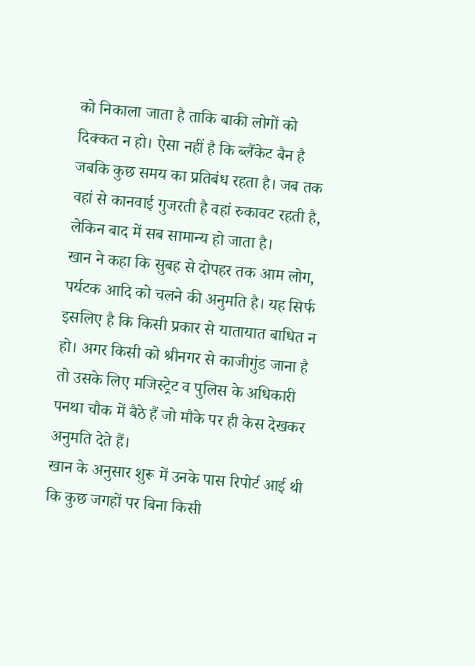को निकाला जाता है ताकि बाकी लोगों को दिक्कत न हो। ऐसा नहीं है कि ब्लैंकेट बैन है जबकि कुछ समय का प्रतिबंध रहता है। जब तक वहां से कानवाई गुजरती है वहां रुकावट रहती है, लेकिन बाद में सब सामान्य हो जाता है।
खान ने कहा कि सुबह से दोपहर तक आम लोग, पर्यटक आदि को चलने की अनुमति है। यह सिर्फ इसलिए है कि किसी प्रकार से यातायात बाधित न हो। अगर किसी को श्रीनगर से काजीगुंड जाना है तो उसके लिए मजिस्ट्रेट व पुलिस के अधिकारी पनथा चौक में बैठे हैं जो मौके पर ही केस देखकर अनुमति देते हैं।
खान के अनुसार शुरू में उनके पास रिपोर्ट आई थी कि कुछ जगहों पर बिना किसी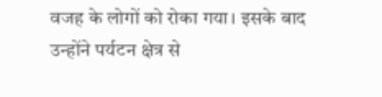वजह के लोगों को रोका गया। इसके बाद उन्होंने पर्यटन क्षेत्र से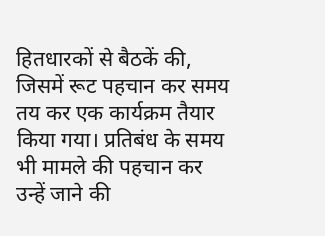हितधारकों से बैठकें की, जिसमें रूट पहचान कर समय तय कर एक कार्यक्रम तैयार किया गया। प्रतिबंध के समय भी मामले की पहचान कर उन्हें जाने की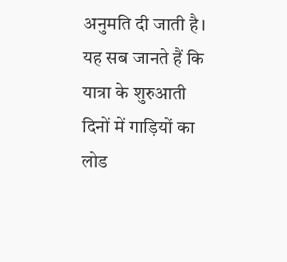अनुमति दी जाती है। यह सब जानते हैं कि यात्रा के शुरुआती दिनों में गाड़ियों का लोड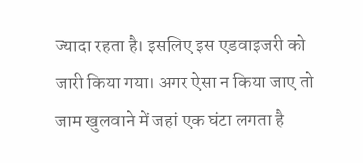ज्यादा रहता है। इसलिए इस एडवाइजरी को जारी किया गया। अगर ऐसा न किया जाए तो जाम खुलवाने में जहां एक घंटा लगता है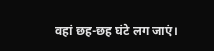वहां छह-छह घंटे लग जाएं।